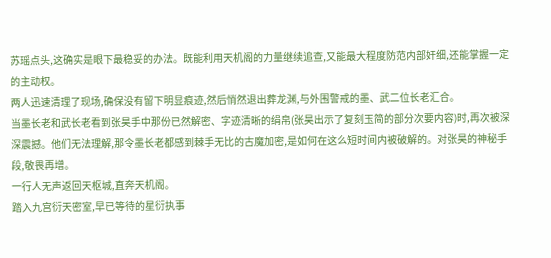苏瑶点头,这确实是眼下最稳妥的办法。既能利用天机阁的力量继续追查,又能最大程度防范内部奸细,还能掌握一定的主动权。
两人迅速清理了现场,确保没有留下明显痕迹,然后悄然退出葬龙渊,与外围警戒的墨、武二位长老汇合。
当墨长老和武长老看到张昊手中那份已然解密、字迹清晰的绢帛(张昊出示了复刻玉简的部分次要内容)时,再次被深深震撼。他们无法理解,那令墨长老都感到棘手无比的古魔加密,是如何在这么短时间内被破解的。对张昊的神秘手段,敬畏再增。
一行人无声返回天枢城,直奔天机阁。
踏入九宫衍天密室,早已等待的星衍执事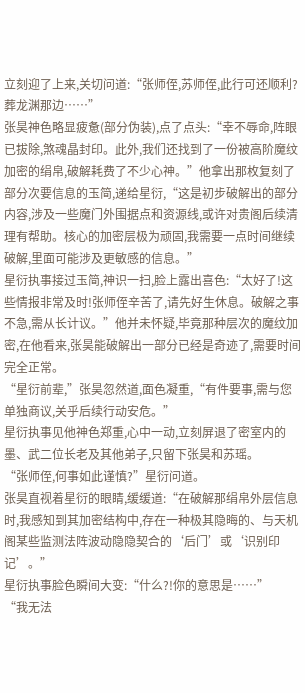立刻迎了上来,关切问道:“张师侄,苏师侄,此行可还顺利?葬龙渊那边……”
张昊神色略显疲惫(部分伪装),点了点头:“幸不辱命,阵眼已拔除,煞魂晶封印。此外,我们还找到了一份被高阶魔纹加密的绢帛,破解耗费了不少心神。”他拿出那枚复刻了部分次要信息的玉简,递给星衍,“这是初步破解出的部分内容,涉及一些魔门外围据点和资源线,或许对贵阁后续清理有帮助。核心的加密层极为顽固,我需要一点时间继续破解,里面可能涉及更敏感的信息。”
星衍执事接过玉简,神识一扫,脸上露出喜色:“太好了!这些情报非常及时!张师侄辛苦了,请先好生休息。破解之事不急,需从长计议。”他并未怀疑,毕竟那种层次的魔纹加密,在他看来,张昊能破解出一部分已经是奇迹了,需要时间完全正常。
“星衍前辈,”张昊忽然道,面色凝重,“有件要事,需与您单独商议,关乎后续行动安危。”
星衍执事见他神色郑重,心中一动,立刻屏退了密室内的墨、武二位长老及其他弟子,只留下张昊和苏瑶。
“张师侄,何事如此谨慎?”星衍问道。
张昊直视着星衍的眼睛,缓缓道:“在破解那绢帛外层信息时,我感知到其加密结构中,存在一种极其隐晦的、与天机阁某些监测法阵波动隐隐契合的‘后门’或‘识别印记’。”
星衍执事脸色瞬间大变:“什么?!你的意思是……”
“我无法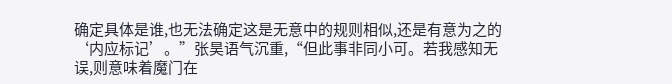确定具体是谁,也无法确定这是无意中的规则相似,还是有意为之的‘内应标记’。”张昊语气沉重,“但此事非同小可。若我感知无误,则意味着魔门在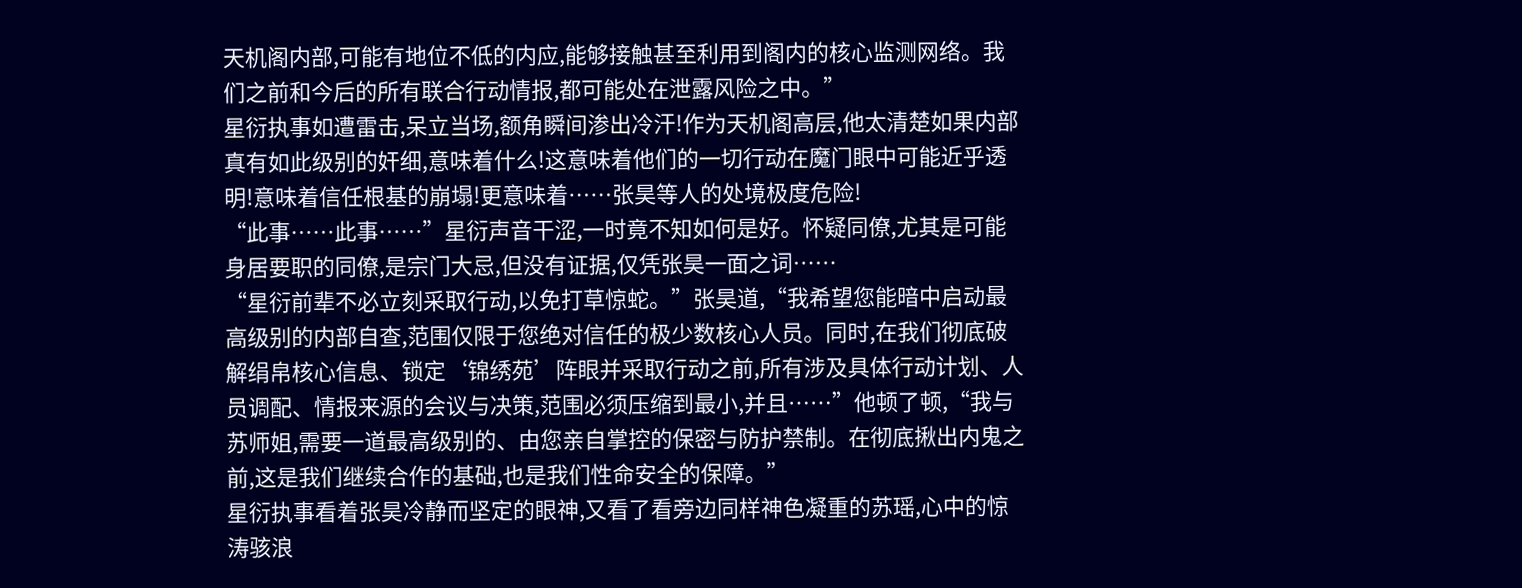天机阁内部,可能有地位不低的内应,能够接触甚至利用到阁内的核心监测网络。我们之前和今后的所有联合行动情报,都可能处在泄露风险之中。”
星衍执事如遭雷击,呆立当场,额角瞬间渗出冷汗!作为天机阁高层,他太清楚如果内部真有如此级别的奸细,意味着什么!这意味着他们的一切行动在魔门眼中可能近乎透明!意味着信任根基的崩塌!更意味着……张昊等人的处境极度危险!
“此事……此事……”星衍声音干涩,一时竟不知如何是好。怀疑同僚,尤其是可能身居要职的同僚,是宗门大忌,但没有证据,仅凭张昊一面之词……
“星衍前辈不必立刻采取行动,以免打草惊蛇。”张昊道,“我希望您能暗中启动最高级别的内部自查,范围仅限于您绝对信任的极少数核心人员。同时,在我们彻底破解绢帛核心信息、锁定‘锦绣苑’阵眼并采取行动之前,所有涉及具体行动计划、人员调配、情报来源的会议与决策,范围必须压缩到最小,并且……”他顿了顿,“我与苏师姐,需要一道最高级别的、由您亲自掌控的保密与防护禁制。在彻底揪出内鬼之前,这是我们继续合作的基础,也是我们性命安全的保障。”
星衍执事看着张昊冷静而坚定的眼神,又看了看旁边同样神色凝重的苏瑶,心中的惊涛骇浪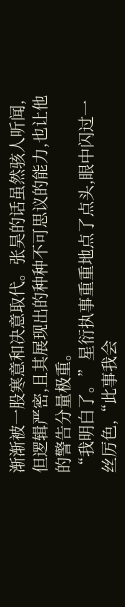渐渐被一股寒意和决意取代。张昊的话虽然骇人听闻,但逻辑严密,且其展现出的种种不可思议的能力,也让他的警告分量极重。
“我明白了。”星衍执事重重地点了点头,眼中闪过一丝厉色,“此事我会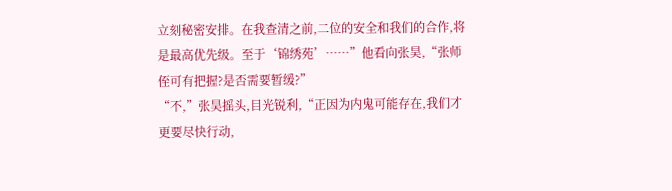立刻秘密安排。在我查清之前,二位的安全和我们的合作,将是最高优先级。至于‘锦绣苑’……”他看向张昊,“张师侄可有把握?是否需要暂缓?”
“不,”张昊摇头,目光锐利,“正因为内鬼可能存在,我们才更要尽快行动,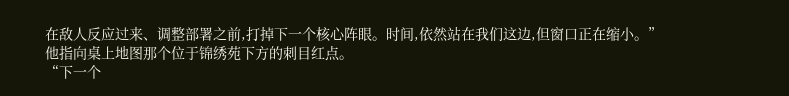在敌人反应过来、调整部署之前,打掉下一个核心阵眼。时间,依然站在我们这边,但窗口正在缩小。”
他指向桌上地图那个位于锦绣苑下方的刺目红点。
“下一个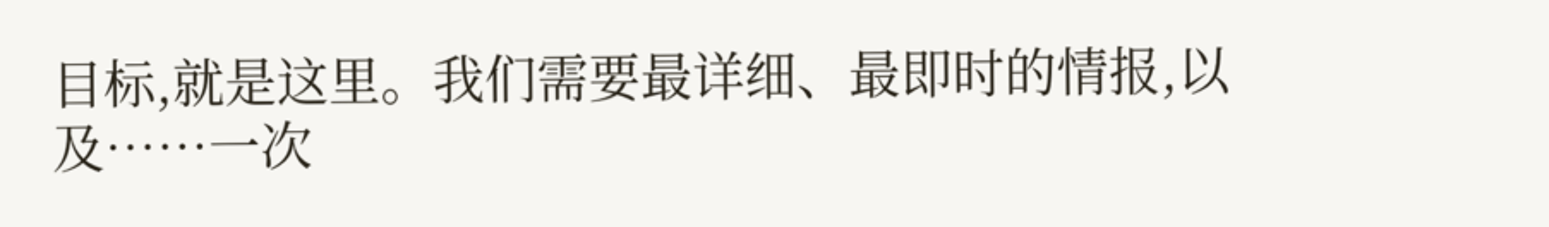目标,就是这里。我们需要最详细、最即时的情报,以及……一次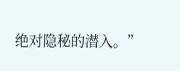绝对隐秘的潜入。”